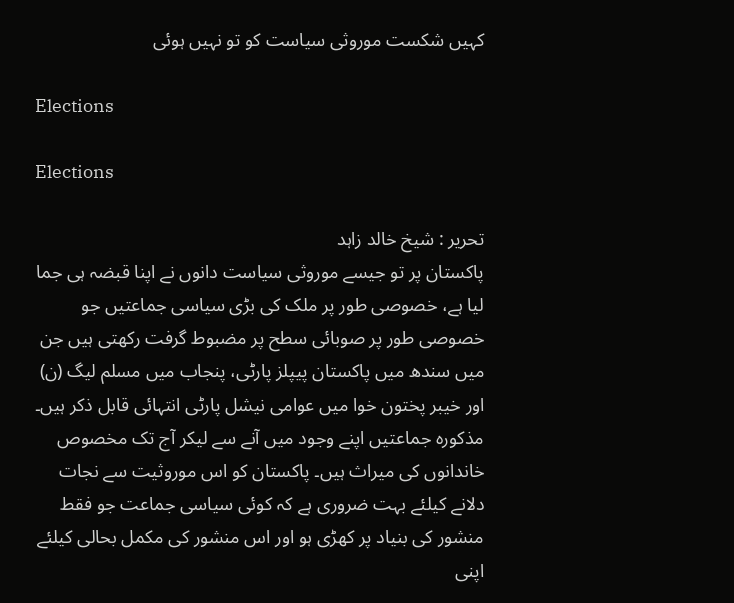کہیں شکست موروثی سیاست کو تو نہیں ہوئی

Elections

Elections

تحریر : شیخ خالد زاہد
پاکستان پر تو جیسے موروثی سیاست دانوں نے اپنا قبضہ ہی جما لیا ہے، خصوصی طور پر ملک کی بڑی سیاسی جماعتیں جو خصوصی طور پر صوبائی سطح پر مضبوط گرفت رکھتی ہیں جن میں سندھ میں پاکستان پیپلز پارٹی، پنجاب میں مسلم لیگ (ن) اور خیبر پختون خوا میں عوامی نیشل پارٹی انتہائی قابل ذکر ہیں۔ مذکورہ جماعتیں اپنے وجود میں آنے سے لیکر آج تک مخصوص خاندانوں کی میراث ہیں۔ پاکستان کو اس موروثیت سے نجات دلانے کیلئے بہت ضروری ہے کہ کوئی سیاسی جماعت جو فقط منشور کی بنیاد پر کھڑی ہو اور اس منشور کی مکمل بحالی کیلئے اپنی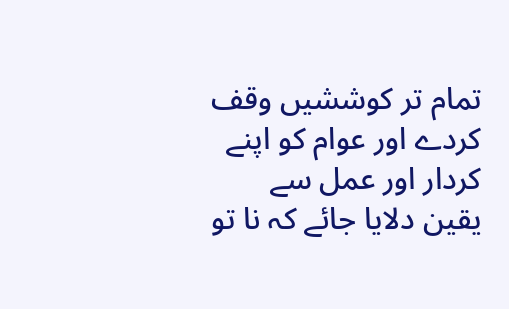تمام تر کوششیں وقف کردے اور عوام کو اپنے کردار اور عمل سے یقین دلایا جائے کہ نا تو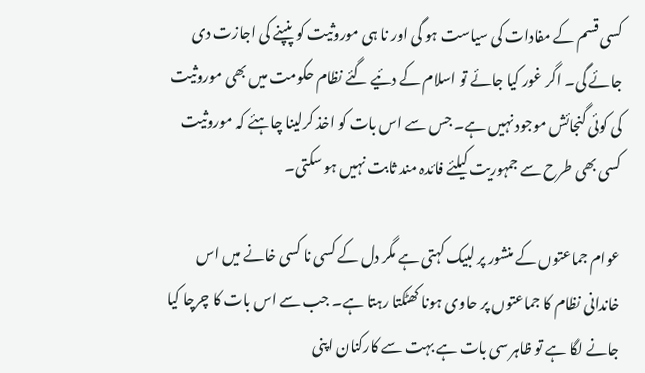کسی قسم کے مفادات کی سیاست ہو گی اور نا ہی موروثیت کو پنپنے کی اجازت دی جائے گی۔ اگر غور کیا جائے تو اسلام کے دئیے گئے نظام حکومت میں بھی موروثیت کی کوئی گنجائش موجود نہیں ہے۔ جس سے اس بات کو اخذ کرلینا چاہئے کہ موروثیت کسی بھی طرح سے جمہوریت کیلئے فائدہ مند ثابت نہیں ہو سکتی۔

عوام جماعتوں کے منشور پر لبیک کہتی ہے مگر دل کے کسی نا کسی خانے میں اس خاندانی نظام کا جماعتوں پر حاوی ہونا کھٹکتا رہتا ہے۔ جب سے اس بات کا چرچا کیا جانے لگا ہے تو ظاہر سی بات ہے بہت سے کارکنان اپنی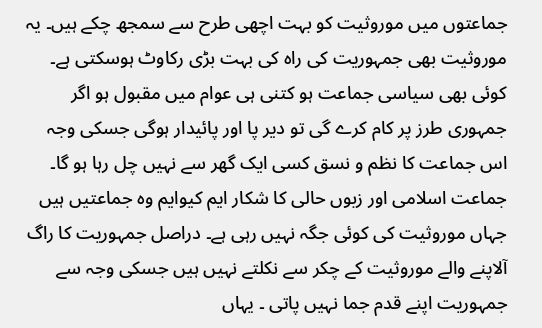جماعتوں میں موروثیت کو بہت اچھی طرح سے سمجھ چکے ہیں۔ یہ موروثیت بھی جمہوریت کی راہ کی بہت بڑی رکاوٹ ہوسکتی ہے۔ کوئی بھی سیاسی جماعت ہو کتنی ہی عوام میں مقبول ہو اگر جمہوری طرز پر کام کرے گی تو دیر پا اور پائیدار ہوگی جسکی وجہ اس جماعت کا نظم و نسق کسی ایک گھر سے نہیں چل رہا ہو گا۔ جماعت اسلامی اور زبوں حالی کا شکار ایم کیوایم وہ جماعتیں ہیں جہاں موروثیت کی کوئی جگہ نہیں رہی ہے۔ دراصل جمہوریت کا راگ آلاپنے والے موروثیت کے چکر سے نکلتے نہیں ہیں جسکی وجہ سے جمہوریت اپنے قدم جما نہیں پاتی ۔ یہاں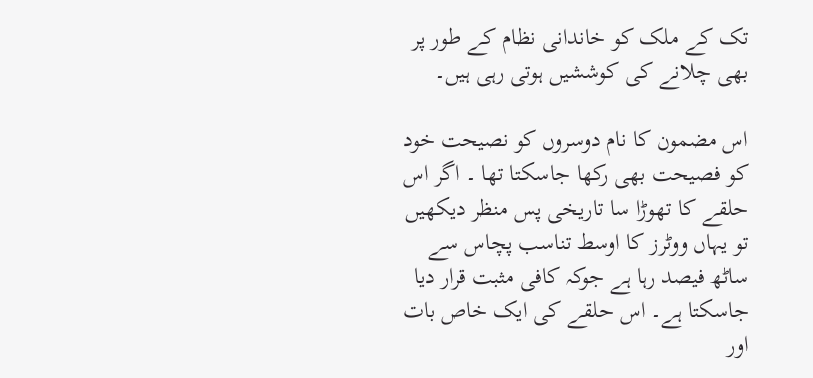تک کے ملک کو خاندانی نظام کے طور پر بھی چلانے کی کوششیں ہوتی رہی ہیں۔

اس مضمون کا نام دوسروں کو نصیحت خود کو فصیحت بھی رکھا جاسکتا تھا ۔ اگر اس حلقے کا تھوڑا سا تاریخی پس منظر دیکھیں تو یہاں ووٹرز کا اوسط تناسب پچاس سے ساٹھ فیصد رہا ہے جوکہ کافی مثبت قرار دیا جاسکتا ہے۔ اس حلقے کی ایک خاص بات اور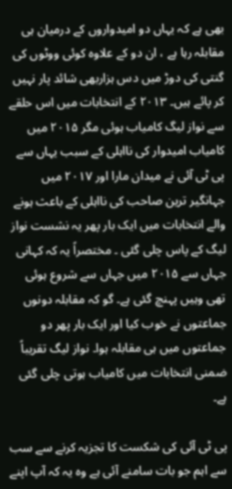بھی ہے کہ یہاں دو امیدواروں کے درمیان ہی مقابلہ رہا ہے ، ان دو کے علاوہ کوئی ووٹوں کی گنتی کی دوڑ میں دس ہزاربھی شائد پار نہیں کر پائے ہیں۔ ۲۰۱۳ کے انتخابات میں اس حلقے سے نواز لیگ کامیاب ہوئی مگر ۲۰۱۵ میں کامیاب امیدوار کی نااہلی کے سبب یہاں سے پی ٹی آئی نے میدان مارا اور ۲۰۱۷ میں جہانگیر ترین صاحب کی نااہلی کے باعث ہونے والے انتخابات میں ایک بار پھر یہ نشست نواز لیگ کے پاس چلی گئی ۔ مختصراً یہ کہ کہانی جہاں سے ۲۰۱۵ میں جہاں سے شروع ہوئی تھی وہیں پہنچ گئی ہے۔ گو کہ مقابلہ دونوں جماعتوں نے خوب کیا اور ایک بار پھر دو جماعتوں میں ہی مقابلہ ہوا۔ نواز لیگ تقریباً ضمنی انتخابات میں کامیاب ہوتی چلی گئی ہے۔

پی ٹی آئی کی شکست کا تجزیہ کرنے سے سب سے اہم جو بات سامنے آئی ہے وہ یہ کہ آپ اپنے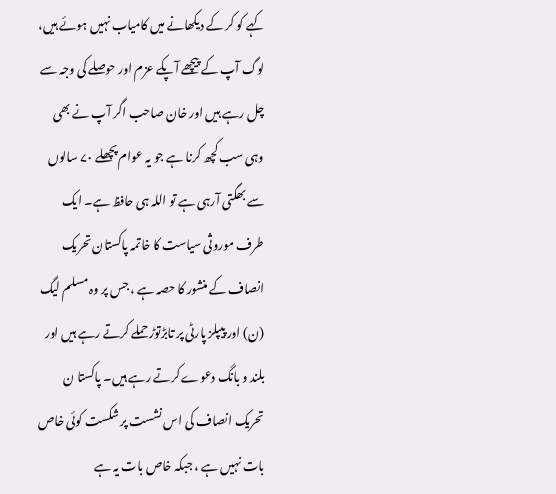کہے کو کر کے دیکھانے میں کامیاب نہیں ہوئے ہیں، لوگ آپ کے پیچھے آپکے عزم اور حوصلے کی وجہ سے چل رہے ہیں اور خان صاحب اگر آپ نے بھی وہی سب کچھ کرنا ہے جو یہ عوام پچھلے ۷۰ سالوں سے بھگتی آرہی ہے تو اللہ ہی حافظ ہے۔ ایک طرف موروثی سیاست کا خاتمہ پاکستان تحریک انصاف کے منشور کا حصہ ہے ، جس پر وہ مسلم لیگ (ن) اور پیپلز پارٹی پر تابڑتوڑ حملے کرتے رہے ہیں اور بلند و بانگ دعوے کرتے رہے ہیں۔ پاکستا ن تحریک انصاف کی اس نشست پر شکست کوئی خاص بات نہیں ہے ، جبکہ خاص بات یہ ہے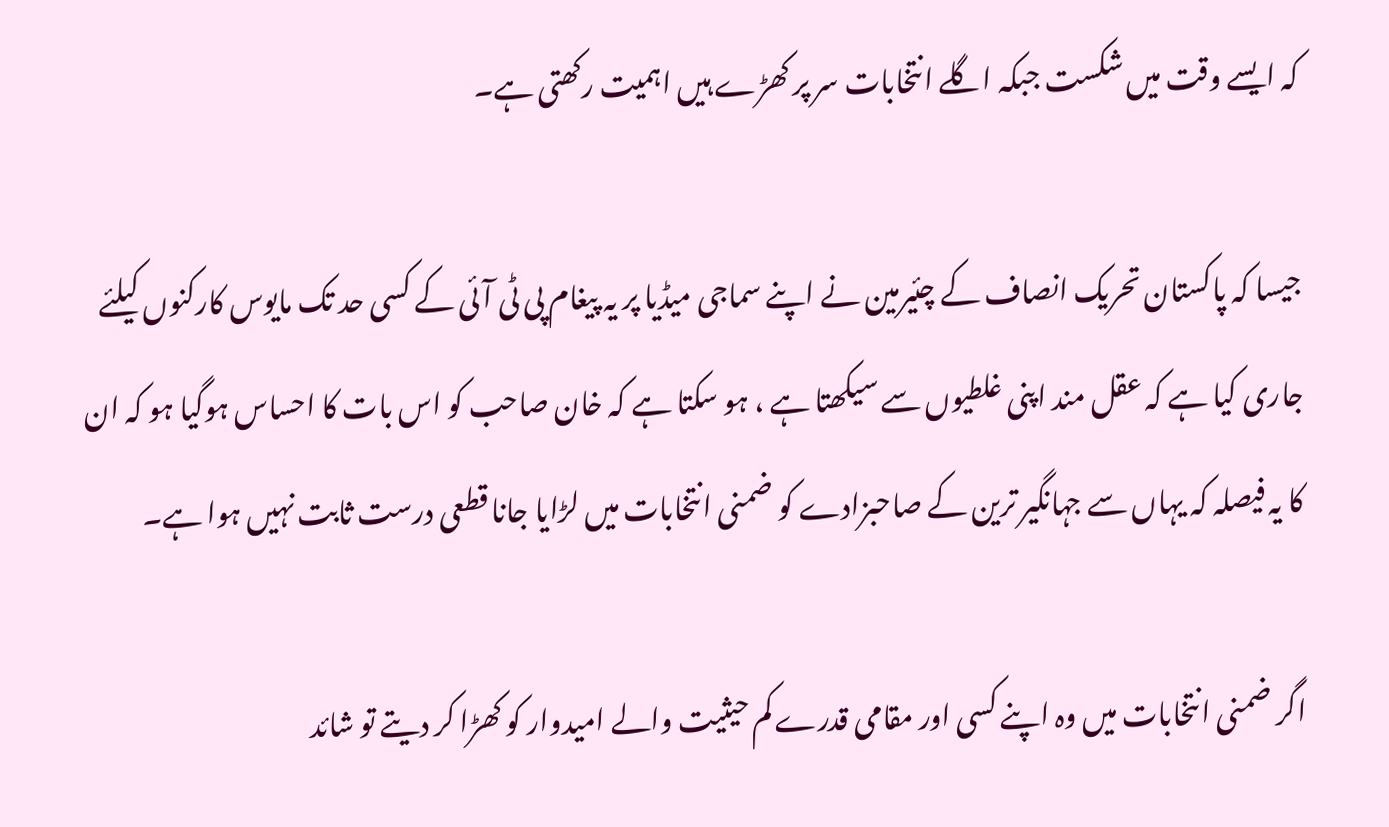کہ ایسے وقت میں شکست جبکہ اگلے انتخابات سر پر کھڑے ہیں اہمیت رکھتی ہے۔

جیسا کہ پاکستان تحریک انصاف کے چئیرمین نے اپنے سماجی میڈیا پر یہ پیغام پی ٹی آئی کے کسی حد تک مایوس کارکنوں کیلئے جاری کیا ہے کہ عقل مند اپنی غلطیوں سے سیکھتا ہے ، ہو سکتا ہے کہ خان صاحب کو اس بات کا احساس ہوگیا ہو کہ ان کا یہ فیصلہ کہ یہاں سے جہانگیر ترین کے صاحبزادے کو ضمنی انتخابات میں لڑایا جانا قطعی درست ثابت نہیں ہوا ہے۔

اگر ضمنی انتخابات میں وہ اپنے کسی اور مقامی قدرے کم حیثیت والے امیدوار کو کھڑا کر دیتے تو شائد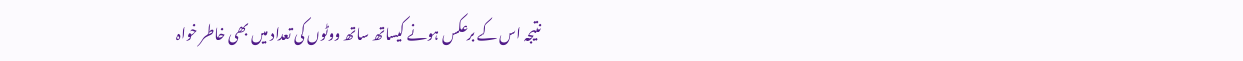نتیجہ اس کے برعکس ہونے کیساتھ ساتھ ووٹوں کی تعداد میں بھی خاطر خواہ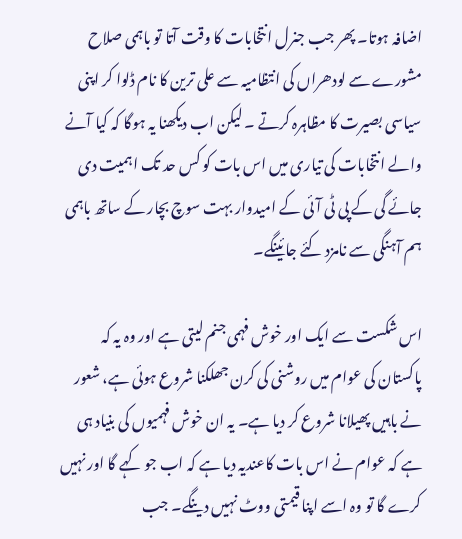اضافہ ہوتا۔ پھر جب جنرل انتخابات کا وقت آتا تو باہمی صلاح مشورے سے لودھراں کی انتظامیہ سے علی ترین کا نام ڈلوا کر اپنی سیاسی بصیرت کا مظاہرہ کرتے ۔ لیکن اب دیکھنا یہ ہوگا کہ کیا آنے والے انتخابات کی تیاری میں اس بات کو کس حد تک اہمیت دی جائے گی کے پی ٹی آئی کے امیدوار بہت سوچ بچار کے ساتھ باہمی ہم آہنگی سے نامزد کئے جائینگے۔

اس شکست سے ایک اور خوش فہمی جنم لیتی ہے اور وہ یہ کہ پاکستان کی عوام میں روشنی کی کرن جھلکنا شروع ہوئی ہے، شعور نے باہیں پھیلانا شروع کر دیا ہے۔ یہ ان خوش فہمیوں کی بنیاد ہی ہے کہ عوام نے اس بات کاعندیہ دیا ہے کہ اب جو کہے گا اور نہیں کرے گا تو وہ اسے اپنا قیمتی ووٹ نہیں دینگے۔ جب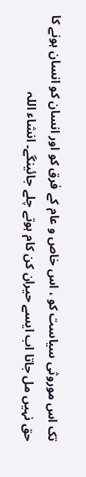تک اس موروثی سیاست کو ، اس خاص و عام کے فرق کو اور انسان کو انسان ہونے کا حق نہیں مل جاتا اب ایسے حیران کن کام ہوتے چلے جائینگے۔ انشاء اللہ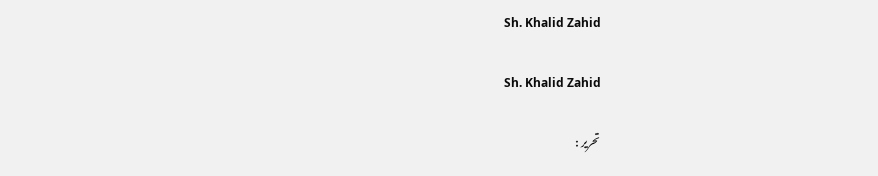Sh. Khalid Zahid

Sh. Khalid Zahid

تحریر :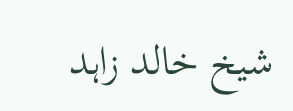شیخ خالد زاہد